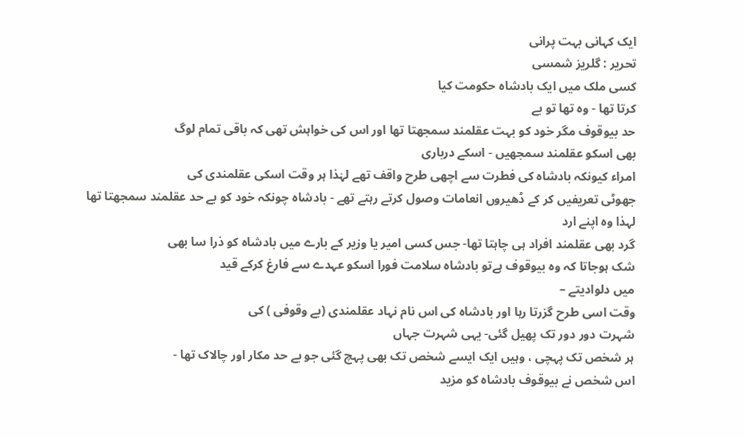ایک کہانی بہت پرانی
تحریر : گلریز شمسی
کسی ملک میں ایک بادشاہ حکومت کیا
کرتا تھا - وہ تھا تو بے
حد بیوقوف مگر خود کو بہت عقلمند سمجھتا تھا اور اس کی خواہش تھی کہ باقی تمام لوگ
بھی اسکو عقلمند سمجھیں - اسکے درباری
امراء کیونکہ بادشاہ کی فطرت سے اچھی طرح واقف تھے لہٰذا ہر وقت اسکی عقلمندی کی
جھوٹی تعریفیں کر کے ڈھیروں انعامات وصول کرتے رہتے تھے - بادشاہ چونکہ خود کو بے حد عقلمند سمجھتا تھا لہذا وہ اپنے ارد
گرد بھی عقلمند افراد ہی چاہتا تھا- جس کسی امیر یا وزیر کے بارے میں بادشاہ کو ذرا سا بھی
شک ہوجاتا کہ وہ بیوقوف ہےتو بادشاہ سلامت فورا اسکو عہدے سے فارغ کرکے قید
میں دلوادیتے –
وقت اسی طرح گزرتا رہا اور بادشاہ کی اس نام نہاد عقلمندی (بے وقوفی ) کی
شہرت دور دور تک پھیل گئی- یہی شہرت جہاں
ہر شخص تک پہچی ، وہیں ایک ایسے شخص تک بھی پہچ گئی جو بے حد مکار اور چالاک تھا -
اس شخص نے بیوقوف بادشاہ کو مزید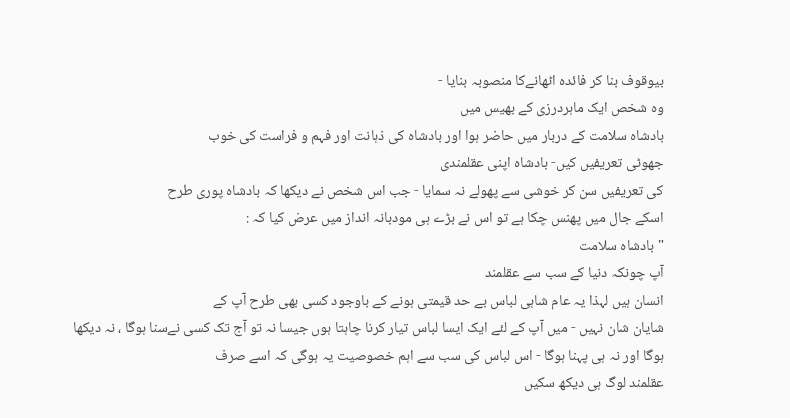بیوقوف بنا کر فائدہ اٹھانےکا منصوبہ بنایا -
وہ شخص ایک ماہردرزی کے بھیس میں
بادشاہ سلامت کے دربار میں حاضر ہوا اور بادشاہ کی ذہانت اور فہم و فراست کی خوب
جھوٹی تعریفیں کیں- بادشاہ اپنی عقلمندی
کی تعریفیں سن کر خوشی سے پھولے نہ سمایا - جب اس شخص نے دیکھا کہ بادشاہ پوری طرح
اسکے جال میں پھنس چکا ہے تو اس نے بڑے ہی مودبانہ انداز میں عرض کیا کہ :
" بادشاہ سلامت
آپ چونکہ دنیا کے سب سے عقلمند
انسان ہیں لہذا یہ عام شاہی لباس بے حد قیمتی ہونے کے باوجود کسی بھی طرح آپ کے
شایان شان نہیں - میں آپ کے لئے ایک ایسا لباس تیار کرنا چاہتا ہوں جیسا نہ تو آج تک کسی نےسنا ہوگا ، نہ دیکھا
ہوگا اور نہ ہی پہنا ہوگا - اس لباس کی سب سے اہم خصوصیت یہ ہوگی کہ اسے صرف
عقلمند لوگ ہی دیکھ سکیں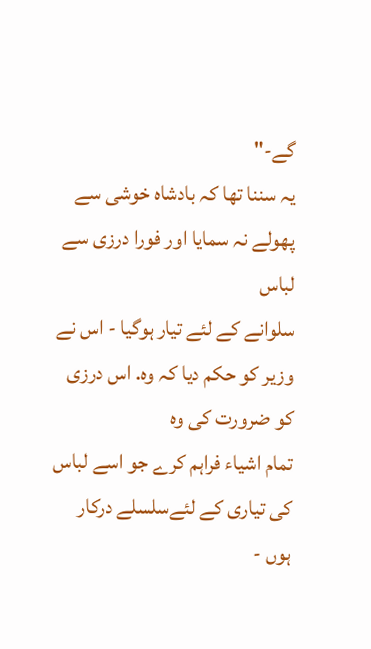گے-"
یہ سننا تھا کہ بادشاہ خوشی سے
پھولے نہ سمایا اور فورا درزی سے لباس
سلوانے کے لئے تیار ہوگیا - اس نے وزیر کو حکم دیا کہ وہ. اس درزی کو ضرورت کی وہ
تمام اشیاء فراہم کرے جو اسے لباس کی تیاری کے لئےسلسلے درکار ہوں -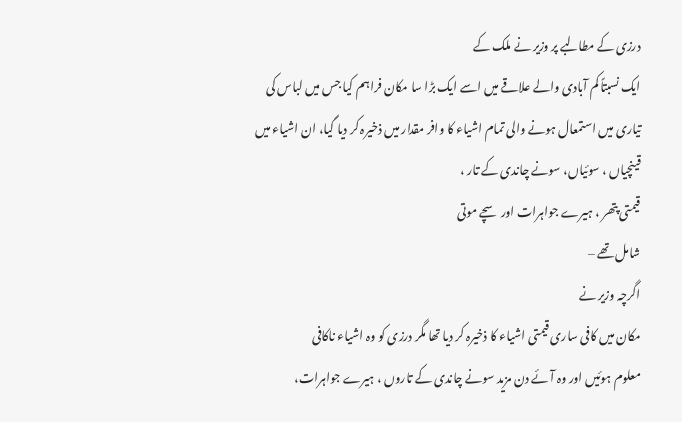درزی کے مطالبے پر وزیر نے ملک کے
ایک نسبتاً کم آبادی والے علاقے میں اسے ایک بڑا سا مکان فراہم کیا جس میں لباس کی
تیاری میں استمعال ہونے والی تمام اشیاء کا وافر مقدار میں ذخیرہ کر دیا گیا، ان اشیاء میں
قینچیاں ، سوئیاں، سونے چاندی کے تار ،
قیمتی پتھر ، ہیرے جواہرات اور سچے موتی
شامل تھے –
اگرچہ وزیر نے
مکان میں کافی ساری قیمتی اشیاء کا ذخیرہ کر دیا تھا مگر درزی کو وہ اشیاء ناکافی
معلوم ہوئیں اور وہ آئے دن مزید سونے چاندی کے تاروں ، ہیرے جواہرات،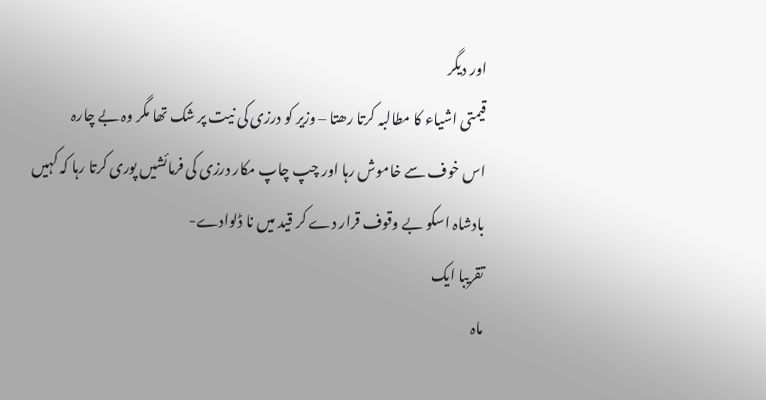اور دیگر
قیمتی اشیاء کا مطالبہ کرتا رھتا – وزیر کو درزی کی نیت پر شک تھا مگر وہ بے چارہ
اس خوف سے خاموش رہا اور چپ چاپ مکار درزی کی فرمائشیں پوری کرتا رہا کہ کہیں
بادشاہ اسکو بے وقوف قرار دے کر قید میں نا ڈلوادے-
تقریبا ایک
ماہ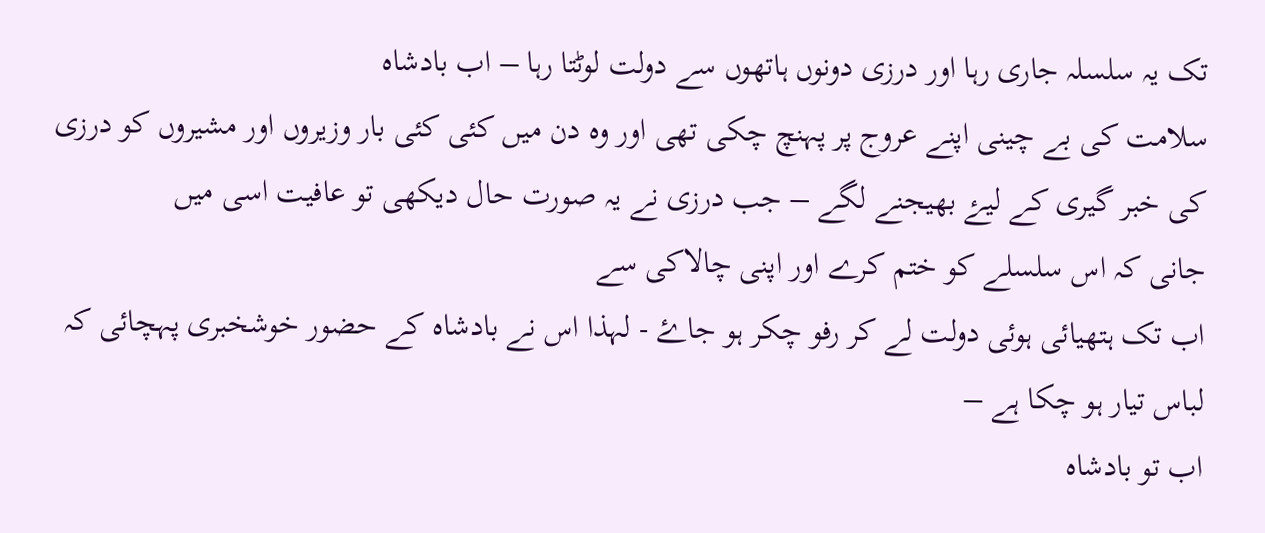تک یہ سلسلہ جاری رہا اور درزی دونوں ہاتھوں سے دولت لوٹتا رہا – اب بادشاہ
سلامت کی بے چینی اپنے عروج پر پہنچ چکی تھی اور وہ دن میں کئی کئی بار وزیروں اور مشیروں کو درزی
کی خبر گیری کے لیۓ بھیجنے لگے – جب درزی نے یہ صورت حال دیکھی تو عافیت اسی میں
جانی کہ اس سلسلے کو ختم کرے اور اپنی چالاکی سے
اب تک ہتھیائی ہوئی دولت لے کر رفو چکر ہو جاۓ - لہذا اس نے بادشاہ کے حضور خوشخبری پہچائی کہ
لباس تیار ہو چکا ہے –
اب تو بادشاہ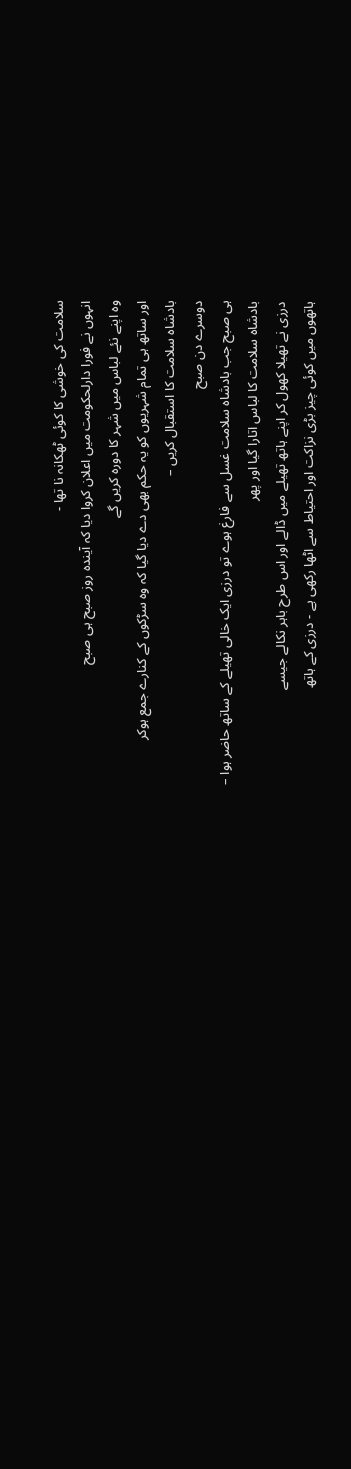سلامت کی خوشی کا کوئی ٹھکانہ نا تھا -
انہوں نے فورا دارلحکومت میں اعلان کروا دیا کہ آیندہ روز صبح ہی صبح
وہ اپنے نئے لباس میں شہر کا دورہ کریں گے
اور ساتھ ہی تمام شہریوں کو یہ حکم بھی دے دیا گیا کہ وہ سڑکوں کے کنارے جمع ہوکر
بادشاہ سلامت کا استقبال کریں –
دوسرے دن صبح
ہی صبح جب بادشاہ سلامت غسل سے فارغ ہوے تو درزی ایک خالی تھیلے کے ساتھ حاضر ہوا –
بادشاہ سلامت کا لباس اتارا گیا اور پھر
درزی نے تھیلا کھول کر اپنے ہاتھ تھیلے میں ڈالے اور اس طرح باہر نکالے جیسے
ہاتھوں میں کوئی چیز بڑی نزاکت اور احتیاط سے اٹھا رکھی ہے - درزی کے ہاتھ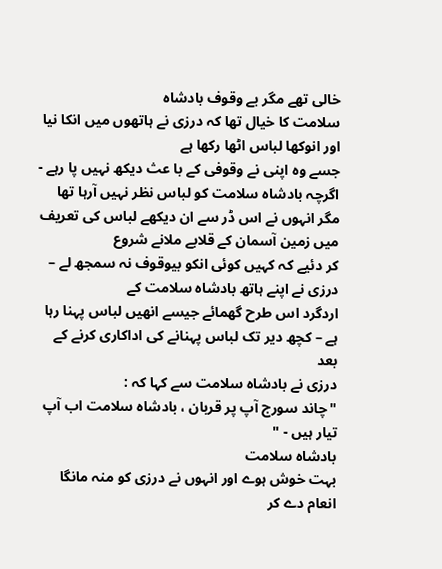خالی تھے مگر بے وقوف بادشاہ
سلامت کا خیال تھا کہ درزی نے ہاتھوں میں انکا نیا اور انوکھا لباس اٹھا رکھا ہے
جسے وہ اپنی نے وقوفی کے با عث دیکھ نہیں پا رہے - اگرچہ بادشاہ سلامت کو لباس نظر نہیں آرہا تھا
مگر انہوں نے اس ڈر سے ان دیکھے لباس کی تعریف میں زمین آسمان کے قلابے ملانے شروع
کر دئیے کہ کہیں کوئی انکو بیوقوف نہ سمجھ لے – درزی نے اپنے ہاتھ بادشاہ سلامت کے
اردگرد اس طرح گھمائے جیسے انھیں لباس پہنا رہا ہے – کچھ دیر تک لباس پہنانے کی اداکاری کرنے کے بعد
درزی نے بادشاہ سلامت سے کہا کہ :
"چاند سورج آپ پر قربان ، بادشاہ سلامت اب آپ تیار ہیں - "
بادشاہ سلامت
بہت خوش ہوے اور انہوں نے درزی کو منہ مانگا انعام دے کر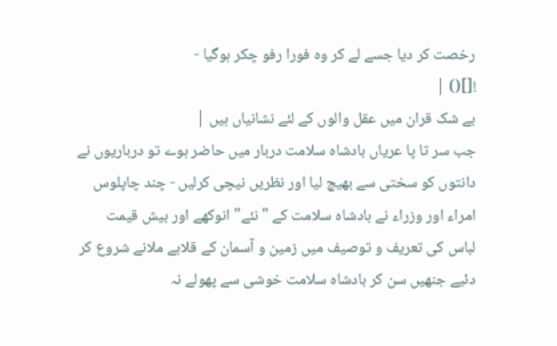رخصت کر دیا جسے لے کر وہ فورا رفو چکر ہوگیا -
![]() |
بے شک قران میں عقل والوں کے لئے نشانیاں ہیں |
جب سر تا پا عریاں بادشاہ سلامت دربار میں حاضر ہوے تو درباریوں نے دانتوں کو سختی سے بھیچ لیا اور نظریں نیچی کرلیں - چند چاپلوس امراء اور وزراء نے بادشاہ سلامت کے "نئے" انوکھے اور بیش قیمت لباس کی تعریف و توصیف میں زمین و آسمان کے قلابے ملانے شروع کر دئیے جنھیں سن کر بادشاہ سلامت خوشی سے پھولے نہ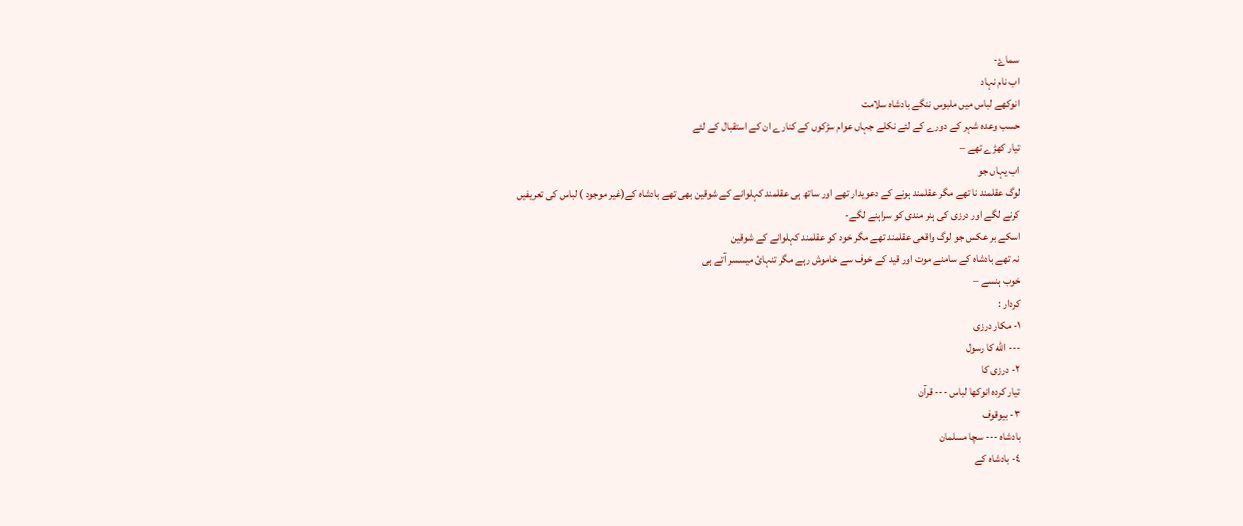سماۓ-
اب نام نہاد
انوکھے لباس میں ملبوس ننگے بادشاہ سلامت
حسب وعدہ شہر کے دورے کے لئے نکلے جہاں عوام سڑکوں کے کنارے ان کے استقبال کے لئے
تیار کھڑے تھے –
اب یہاں جو
لوگ عقلمند نا تھے مگر عقلمند ہونے کے دعویدار تھے اور ساتھ ہی عقلمند کہلوانے کے شوقین بھی تھے بادشاہ کے(غیر موجود ) لباس کی تعریفیں
کرنے لگے اور درزی کی ہنر مندی کو سراہنے لگے-
اسکے بر عکس جو لوگ واقعی عقلمند تھے مگر خود کو عقلمند کہلوانے کے شوقین
نہ تھے بادشاہ کے سامنے موت اور قید کے خوف سے خاموش رہے مگر تنہائ میسسر آتے ہی
خوب ہنسے –
کردار :
١- مکار درزی
--- الله کا رسول
٢- درزی کا
تیار کردہ انوکھا لباس --- قرآن
٣- بیوقوف
بادشاہ --- سچا مسلمان
٤- بادشاہ کے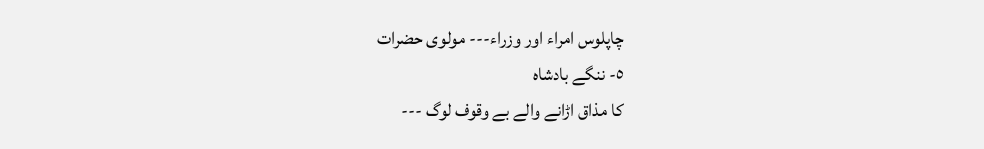چاپلوس امراء اور وزراء--- مولوی حضرات
٥- ننگے بادشاہ
کا مذاق اڑانے والے بے وقوف لوگ ---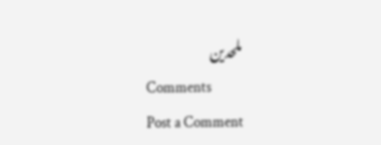ملحدین
Comments
Post a Comment